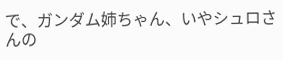で、ガンダム姉ちゃん、いやシュロさんの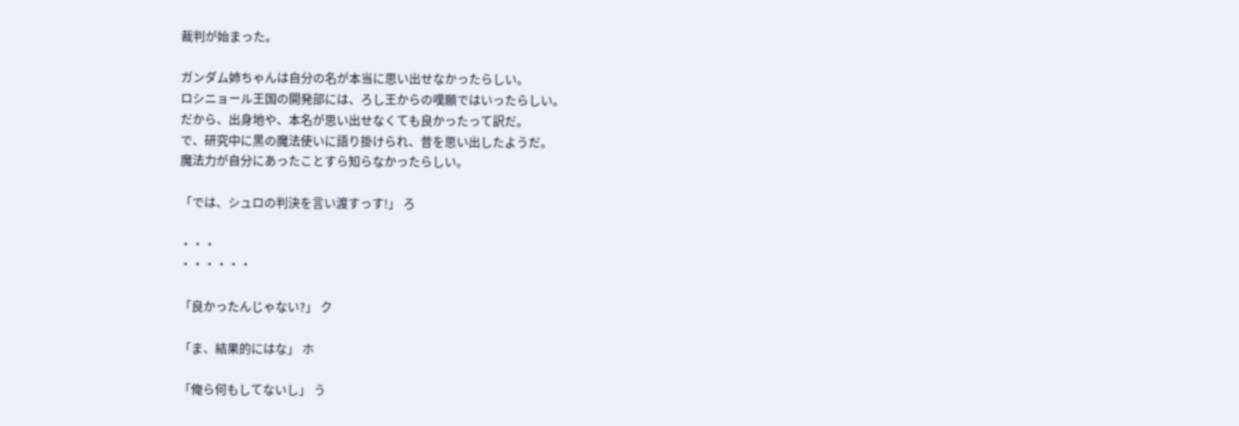裁判が始まった。

ガンダム姉ちゃんは自分の名が本当に思い出せなかったらしい。
ロシニョール王国の開発部には、ろし王からの嘆願ではいったらしい。
だから、出身地や、本名が思い出せなくても良かったって訳だ。
で、研究中に黒の魔法使いに語り掛けられ、昔を思い出したようだ。
魔法力が自分にあったことすら知らなかったらしい。

「では、シュロの判決を言い渡すっす!」 ろ

・・・
・・・・・・

「良かったんじゃない?」 ク

「ま、結果的にはな」 ホ

「俺ら何もしてないし」 う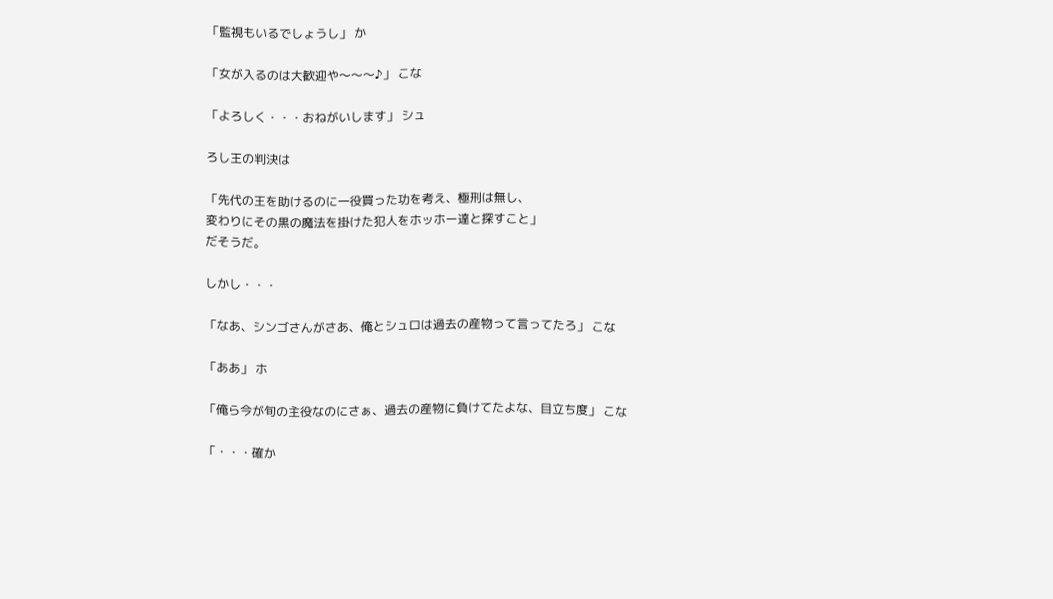「監視もいるでしょうし」 か

「女が入るのは大歓迎や〜〜〜♪」 こな

「よろしく・・・おねがいします」 シュ

ろし王の判決は

「先代の王を助けるのに一役買った功を考え、極刑は無し、
変わりにその黒の魔法を掛けた犯人をホッホー達と探すこと」
だそうだ。

しかし・・・

「なあ、シンゴさんがさあ、俺とシュロは過去の産物って言ってたろ」 こな

「ああ」 ホ

「俺ら今が旬の主役なのにさぁ、過去の産物に負けてたよな、目立ち度」 こな

「・・・確か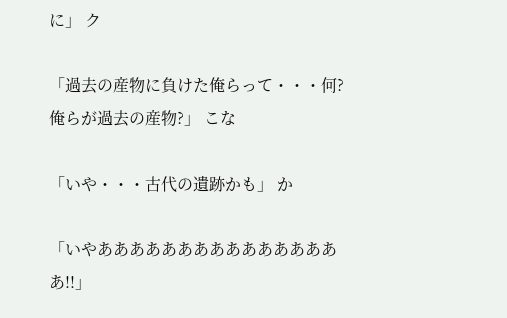に」 ク

「過去の産物に負けた俺らって・・・何?俺らが過去の産物?」 こな

「いや・・・古代の遺跡かも」 か

「いやああああああああああああああああ!!」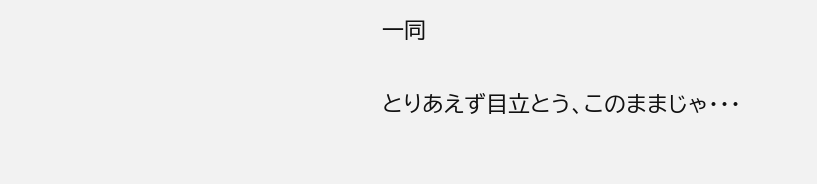一同

とりあえず目立とう、このままじゃ・・・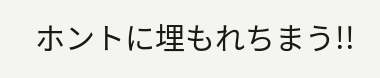ホントに埋もれちまう!!